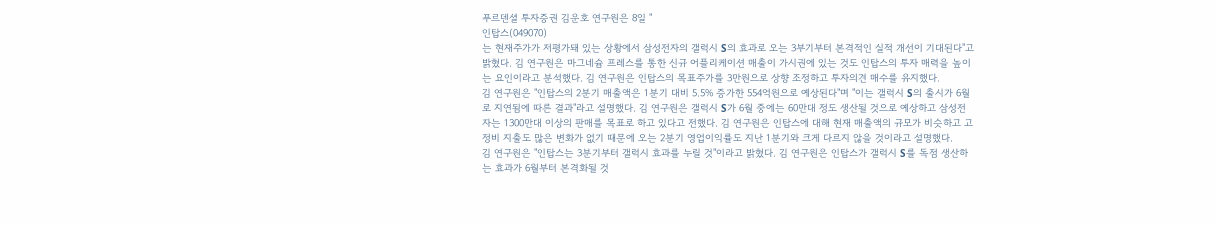푸르덴셜 투자증권 김운호 연구원은 8일 "
인탑스(049070)
는 현재주가가 저평가돼 있는 상황에서 삼성전자의 갤럭시 S의 효과로 오는 3부기부터 본격적인 실적 개선이 기대된다"고 밝혔다. 김 연구원은 마그네슘 프레스를 통한 신규 어플리케이션 매출이 가시권에 있는 것도 인탑스의 투자 매력을 높이는 요인이라고 분석했다. 김 연구원은 인탑스의 목표주가를 3만원으로 상향 조정하고 투자의견 매수를 유지했다.
김 연구원은 "인탑스의 2분기 매출액은 1분기 대비 5.5% 증가한 554억원으로 예상된다"며 "이는 갤럭시 S의 출시가 6월로 지연됨에 따른 결과"라고 설명했다. 김 연구원은 갤럭시 S가 6월 중에는 60만대 정도 생산될 것으로 예상하고 삼성전자는 1300만대 이상의 판매를 목표로 하고 있다고 전했다. 김 연구원은 인탑스에 대해 현재 매출액의 규모가 비슷하고 고정비 지출도 많은 변화가 없기 때문에 오는 2분기 영업이익률도 지난 1분기와 크게 다르지 않을 것이라고 설명했다.
김 연구원은 "인탑스는 3분기부터 갤럭시 효과를 누릴 것"이라고 밝혔다. 김 연구원은 인탑스가 갤럭시 S를 독점 생산하는 효과가 6월부터 본격화될 것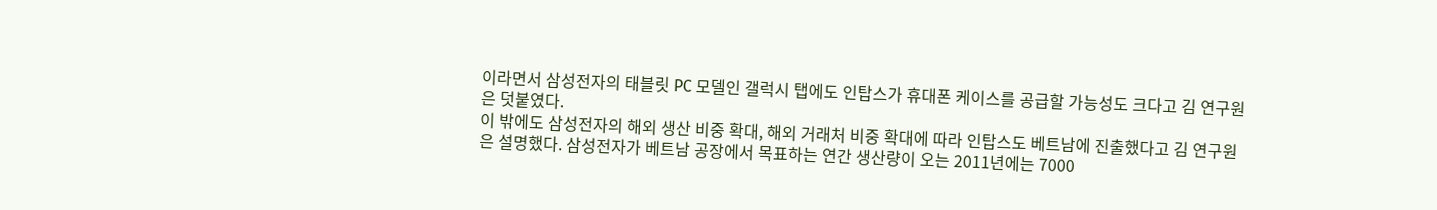이라면서 삼성전자의 태블릿 PC 모델인 갤럭시 탭에도 인탑스가 휴대폰 케이스를 공급할 가능성도 크다고 김 연구원은 덧붙였다.
이 밖에도 삼성전자의 해외 생산 비중 확대, 해외 거래처 비중 확대에 따라 인탑스도 베트남에 진출했다고 김 연구원은 설명했다. 삼성전자가 베트남 공장에서 목표하는 연간 생산량이 오는 2011년에는 7000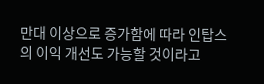만대 이상으로 증가함에 따라 인탑스의 이익 개선도 가능할 것이라고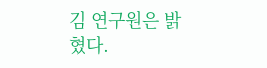김 연구원은 밝혔다.